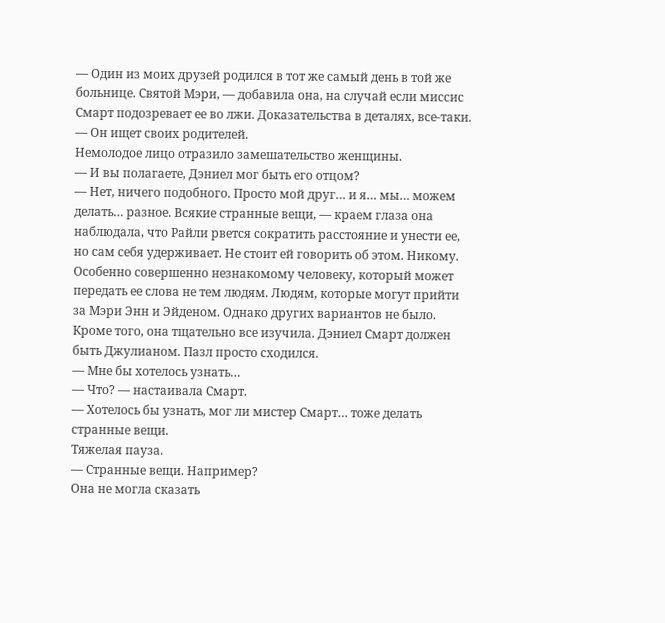— Один из моих друзей родился в тот же самый день в той же больнице. Святой Мэри, — добавила она, на случай если миссис Смарт подозревает ее во лжи. Доказательства в деталях, все-таки. — Он ищет своих родителей.
Немолодое лицо отразило замешательство женщины.
— И вы полагаете, Дэниел мог быть его отцом?
— Нет, ничего подобного. Просто мой друг… и я… мы… можем делать… разное. Всякие странные вещи, — краем глаза она наблюдала, что Райли рвется сократить расстояние и унести ее, но сам себя удерживает. Не стоит ей говорить об этом. Никому. Особенно совершенно незнакомому человеку, который может передать ее слова не тем людям. Людям, которые могут прийти за Мэри Энн и Эйденом. Однако других вариантов не было.
Кроме того, она тщательно все изучила. Дэниел Смарт должен быть Джулианом. Пазл просто сходился.
— Мне бы хотелось узнать…
— Что? — настаивала Смарт.
— Хотелось бы узнать, мог ли мистер Смарт… тоже делать странные вещи.
Тяжелая пауза.
— Странные вещи. Например?
Она не могла сказать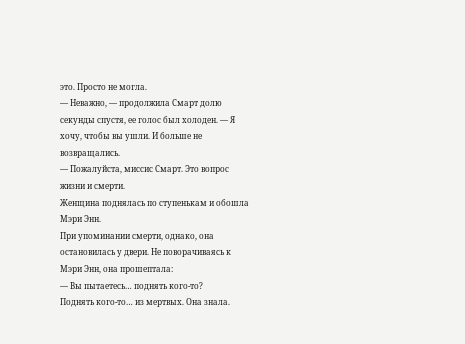это. Просто не могла.
— Неважно, — продолжила Смарт долю секунды спустя, ее голос был холоден. — Я хочу, чтобы вы ушли. И больше не возвращались.
— Пожалуйста, миссис Смарт. Это вопрос жизни и смерти.
Женщина поднялась по ступенькам и обошла Мэри Энн.
При упоминании смерти, однако, она остановилась у двери. Не поворачиваясь к Мэри Энн, она прошептала:
— Вы пытаетесь… поднять кого-то?
Поднять кого-то… из мертвых. Она знала.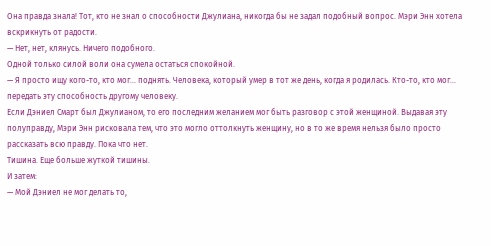Она правда знала! Тот, кто не знал о способности Джулиана, никогда бы не задал подобный вопрос. Мэри Энн хотела вскрикнуть от радости.
— Нет, нет, клянусь. Ничего подобного.
Одной только силой воли она сумела остаться спокойной.
— Я просто ищу кого-то, кто мог… поднять. Человека, который умер в тот же день, когда я родилась. Кто-то, кто мог… передать эту способность другому человеку.
Если Дэниел Смарт был Джулианом, то его последним желанием мог быть разговор с этой женщиной. Выдавая эту полуправду, Мэри Энн рисковала тем, что это могло оттолкнуть женщину, но в то же время нельзя было просто рассказать всю правду. Пока что нет.
Тишина. Еще больше жуткой тишины.
И затем:
— Мой Дэниел не мог делать то,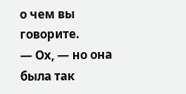о чем вы говорите.
— Ох, — но она была так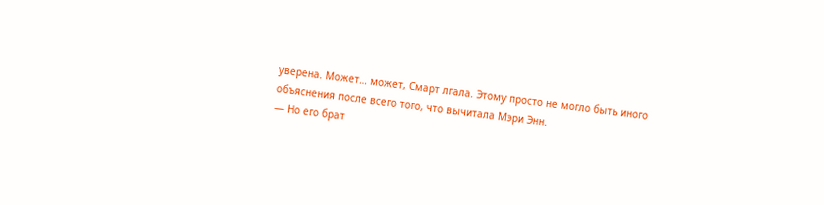уверена. Может… может, Смарт лгала. Этому просто не могло быть иного объяснения после всего того, что вычитала Мэри Энн.
— Но его брат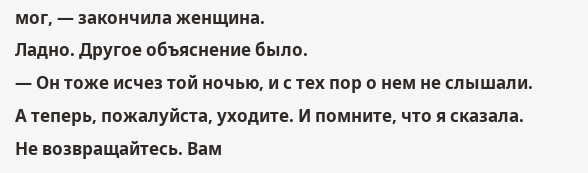мог, — закончила женщина.
Ладно. Другое объяснение было.
— Он тоже исчез той ночью, и с тех пор о нем не слышали. А теперь, пожалуйста, уходите. И помните, что я сказала. Не возвращайтесь. Вам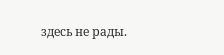здесь не рады.